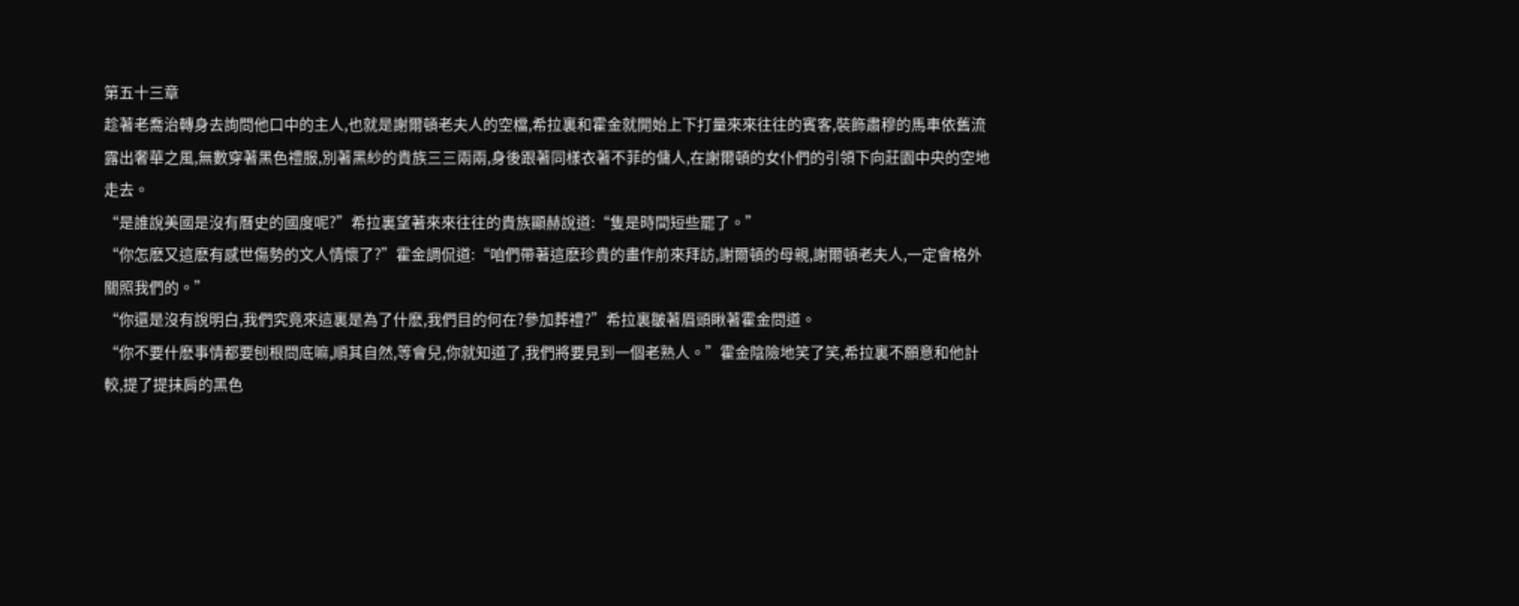第五十三章
趁著老喬治轉身去詢問他口中的主人,也就是謝爾頓老夫人的空檔,希拉裏和霍金就開始上下打量來來往往的賓客,裝飾肅穆的馬車依舊流露出奢華之風,無數穿著黑色禮服,別著黑紗的貴族三三兩兩,身後跟著同樣衣著不菲的傭人,在謝爾頓的女仆們的引領下向莊園中央的空地走去。
“是誰說美國是沒有曆史的國度呢?”希拉裏望著來來往往的貴族顯赫說道:“隻是時間短些罷了。”
“你怎麽又這麽有感世傷勢的文人情懷了?”霍金調侃道:“咱們帶著這麽珍貴的畫作前來拜訪,謝爾頓的母親,謝爾頓老夫人,一定會格外關照我們的。”
“你還是沒有說明白,我們究竟來這裏是為了什麽,我們目的何在?參加葬禮?”希拉裏皺著眉頭瞅著霍金問道。
“你不要什麽事情都要刨根問底嘛,順其自然,等會兒,你就知道了,我們將要見到一個老熟人。”霍金陰險地笑了笑,希拉裏不願意和他計較,提了提抹肩的黑色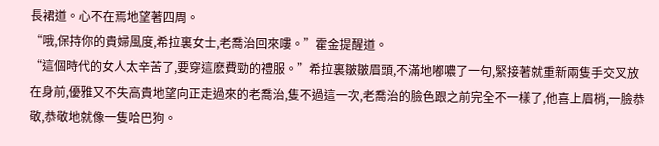長裙道。心不在焉地望著四周。
“哦,保持你的貴婦風度,希拉裏女士,老喬治回來嘍。”霍金提醒道。
“這個時代的女人太辛苦了,要穿這麽費勁的禮服。”希拉裏皺皺眉頭,不滿地嘟噥了一句,緊接著就重新兩隻手交叉放在身前,優雅又不失高貴地望向正走過來的老喬治,隻不過這一次,老喬治的臉色跟之前完全不一樣了,他喜上眉梢,一臉恭敬,恭敬地就像一隻哈巴狗。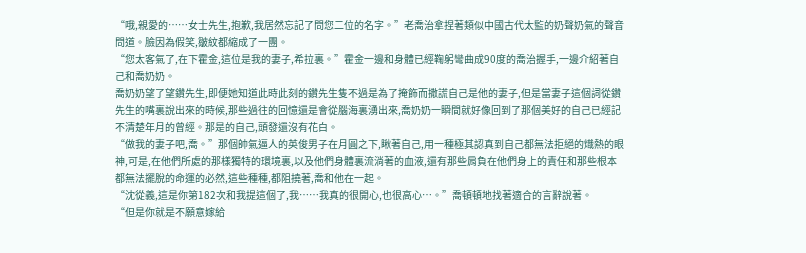“哦,親愛的……女士先生,抱歉,我居然忘記了問您二位的名字。”老喬治拿捏著類似中國古代太監的奶聲奶氣的聲音問道。臉因為假笑,皺紋都縮成了一團。
“您太客氣了,在下霍金,這位是我的妻子,希拉裏。”霍金一邊和身體已經鞠躬彎曲成90度的喬治握手,一邊介紹著自己和喬奶奶。
喬奶奶望了望鑽先生,即便她知道此時此刻的鑽先生隻不過是為了掩飾而撒謊自己是他的妻子,但是當妻子這個詞從鑽先生的嘴裏說出來的時候,那些過往的回憶還是會從腦海裏湧出來,喬奶奶一瞬間就好像回到了那個美好的自己已經記不清楚年月的曾經。那是的自己,頭發還沒有花白。
“做我的妻子吧,喬。”那個帥氣逼人的英俊男子在月圓之下,瞅著自己,用一種極其認真到自己都無法拒絕的熾熱的眼神,可是,在他們所處的那樣獨特的環境裏,以及他們身體裏流淌著的血液,還有那些肩負在他們身上的責任和那些根本都無法擺脫的命運的必然,這些種種,都阻撓著,喬和他在一起。
“沈從義,這是你第182次和我提這個了,我……我真的很開心,也很高心…。”喬頓頓地找著適合的言辭說著。
“但是你就是不願意嫁給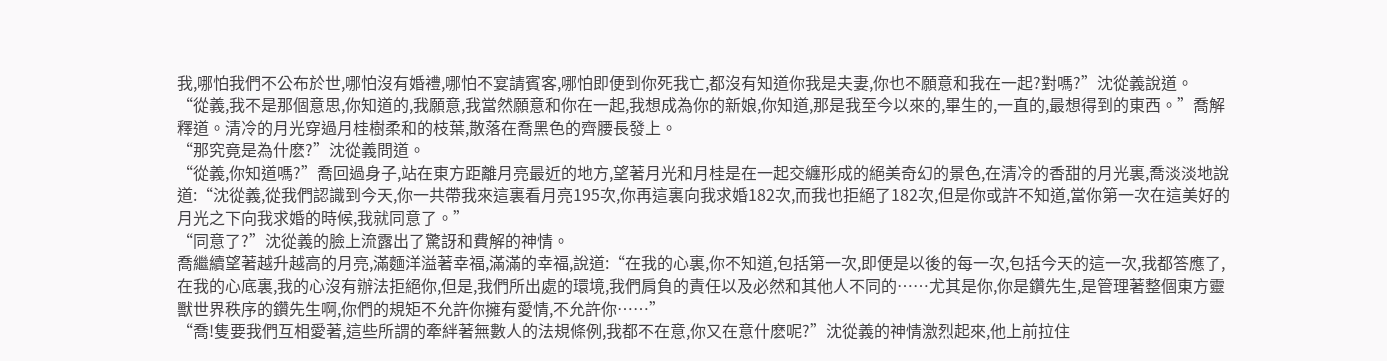我,哪怕我們不公布於世,哪怕沒有婚禮,哪怕不宴請賓客,哪怕即便到你死我亡,都沒有知道你我是夫妻,你也不願意和我在一起?對嗎?”沈從義說道。
“從義,我不是那個意思,你知道的,我願意,我當然願意和你在一起,我想成為你的新娘,你知道,那是我至今以來的,畢生的,一直的,最想得到的東西。”喬解釋道。清冷的月光穿過月桂樹柔和的枝葉,散落在喬黑色的齊腰長發上。
“那究竟是為什麽?”沈從義問道。
“從義,你知道嗎?”喬回過身子,站在東方距離月亮最近的地方,望著月光和月桂是在一起交纏形成的絕美奇幻的景色,在清冷的香甜的月光裏,喬淡淡地說道:“沈從義,從我們認識到今天,你一共帶我來這裏看月亮195次,你再這裏向我求婚182次,而我也拒絕了182次,但是你或許不知道,當你第一次在這美好的月光之下向我求婚的時候,我就同意了。”
“同意了?”沈從義的臉上流露出了驚訝和費解的神情。
喬繼續望著越升越高的月亮,滿麵洋溢著幸福,滿滿的幸福,說道:“在我的心裏,你不知道,包括第一次,即便是以後的每一次,包括今天的這一次,我都答應了,在我的心底裏,我的心沒有辦法拒絕你,但是,我們所出處的環境,我們肩負的責任以及必然和其他人不同的……尤其是你,你是鑽先生,是管理著整個東方靈獸世界秩序的鑽先生啊,你們的規矩不允許你擁有愛情,不允許你……”
“喬!隻要我們互相愛著,這些所謂的牽絆著無數人的法規條例,我都不在意,你又在意什麽呢?”沈從義的神情激烈起來,他上前拉住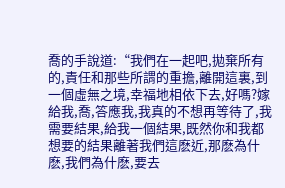喬的手說道:“我們在一起吧,拋棄所有的,責任和那些所謂的重擔,離開這裏,到一個虛無之境,幸福地相依下去,好嗎?嫁給我,喬,答應我,我真的不想再等待了,我需要結果,給我一個結果,既然你和我都想要的結果離著我們這麽近,那麽為什麽,我們為什麽,要去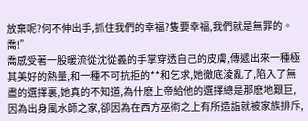放棄呢?何不伸出手,抓住我們的幸福?隻要幸福,我們就是無罪的。喬!”
喬感受著一股暖流從沈從義的手掌穿透自己的皮膚,傳遞出來一種極其美好的熱量,和一種不可抗拒的**和乞求,她徹底淩亂了,陷入了無盡的選擇裏,她真的不知道,為什麽上帝給他的選擇總是那麽地艱巨,因為出身風水師之家,卻因為在西方巫術之上有所造詣就被家族排斥,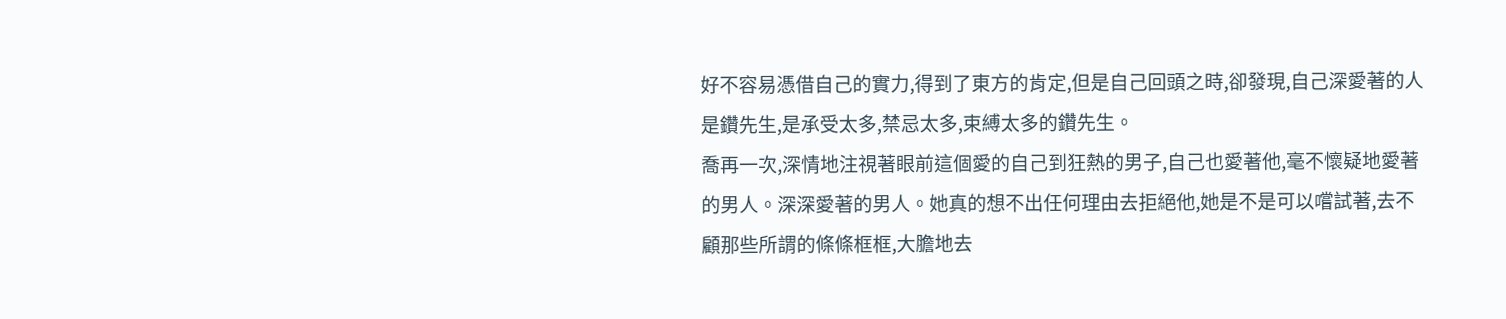好不容易憑借自己的實力,得到了東方的肯定,但是自己回頭之時,卻發現,自己深愛著的人是鑽先生,是承受太多,禁忌太多,束縛太多的鑽先生。
喬再一次,深情地注視著眼前這個愛的自己到狂熱的男子,自己也愛著他,毫不懷疑地愛著的男人。深深愛著的男人。她真的想不出任何理由去拒絕他,她是不是可以嚐試著,去不顧那些所謂的條條框框,大膽地去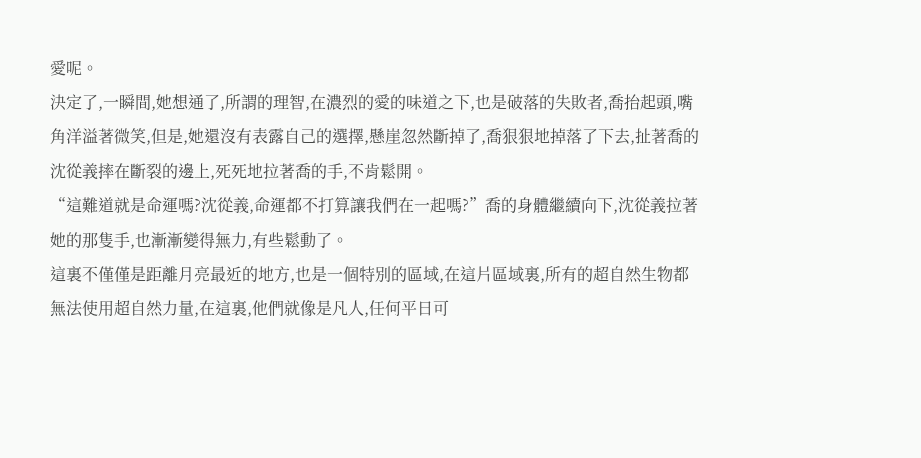愛呢。
決定了,一瞬間,她想通了,所謂的理智,在濃烈的愛的味道之下,也是破落的失敗者,喬抬起頭,嘴角洋溢著微笑,但是,她還沒有表露自己的選擇,懸崖忽然斷掉了,喬狠狠地掉落了下去,扯著喬的沈從義摔在斷裂的邊上,死死地拉著喬的手,不肯鬆開。
“這難道就是命運嗎?沈從義,命運都不打算讓我們在一起嗎?”喬的身體繼續向下,沈從義拉著她的那隻手,也漸漸變得無力,有些鬆動了。
這裏不僅僅是距離月亮最近的地方,也是一個特別的區域,在這片區域裏,所有的超自然生物都無法使用超自然力量,在這裏,他們就像是凡人,任何平日可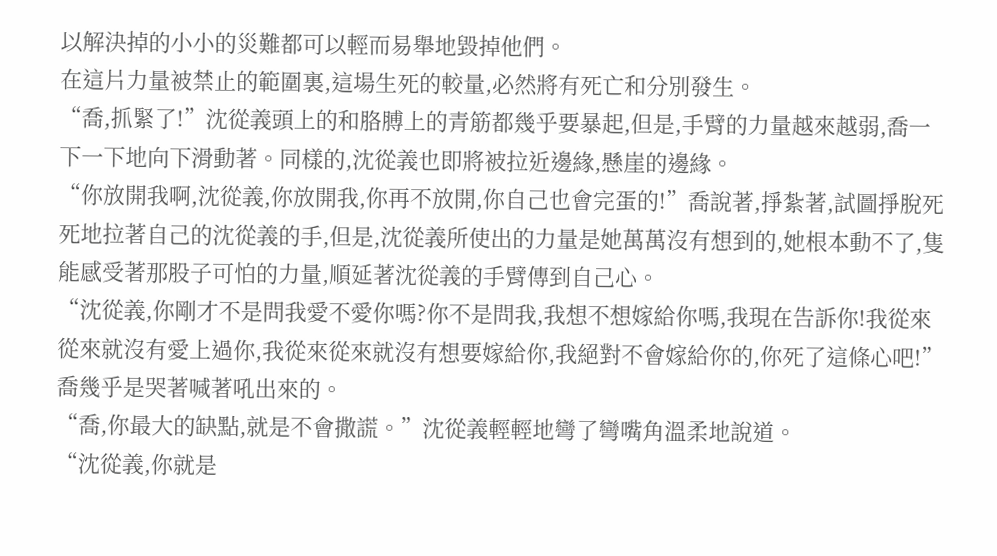以解決掉的小小的災難都可以輕而易舉地毀掉他們。
在這片力量被禁止的範圍裏,這場生死的較量,必然將有死亡和分別發生。
“喬,抓緊了!”沈從義頭上的和胳膊上的青筋都幾乎要暴起,但是,手臂的力量越來越弱,喬一下一下地向下滑動著。同樣的,沈從義也即將被拉近邊緣,懸崖的邊緣。
“你放開我啊,沈從義,你放開我,你再不放開,你自己也會完蛋的!”喬說著,掙紮著,試圖掙脫死死地拉著自己的沈從義的手,但是,沈從義所使出的力量是她萬萬沒有想到的,她根本動不了,隻能感受著那股子可怕的力量,順延著沈從義的手臂傳到自己心。
“沈從義,你剛才不是問我愛不愛你嗎?你不是問我,我想不想嫁給你嗎,我現在告訴你!我從來從來就沒有愛上過你,我從來從來就沒有想要嫁給你,我絕對不會嫁給你的,你死了這條心吧!”喬幾乎是哭著喊著吼出來的。
“喬,你最大的缺點,就是不會撒謊。”沈從義輕輕地彎了彎嘴角溫柔地說道。
“沈從義,你就是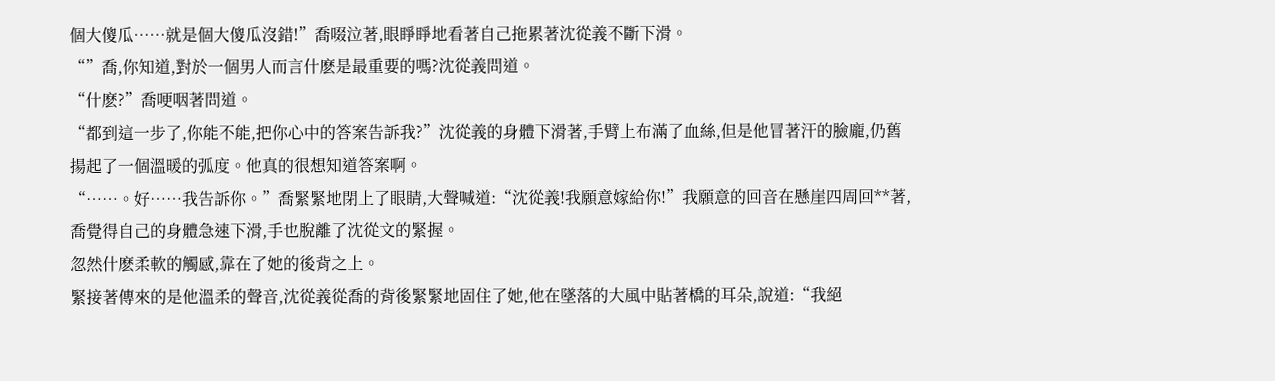個大傻瓜……就是個大傻瓜沒錯!”喬啜泣著,眼睜睜地看著自己拖累著沈從義不斷下滑。
“”喬,你知道,對於一個男人而言什麽是最重要的嗎?沈從義問道。
“什麽?”喬哽咽著問道。
“都到這一步了,你能不能,把你心中的答案告訴我?”沈從義的身體下滑著,手臂上布滿了血絲,但是他冒著汗的臉龐,仍舊揚起了一個溫暖的弧度。他真的很想知道答案啊。
“……。好……我告訴你。”喬緊緊地閉上了眼睛,大聲喊道:“沈從義!我願意嫁給你!”我願意的回音在懸崖四周回**著,喬覺得自己的身體急速下滑,手也脫離了沈從文的緊握。
忽然什麽柔軟的觸感,靠在了她的後背之上。
緊接著傳來的是他溫柔的聲音,沈從義從喬的背後緊緊地固住了她,他在墜落的大風中貼著橋的耳朵,說道:“我絕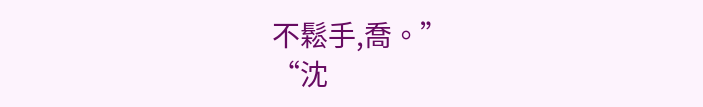不鬆手,喬。”
“沈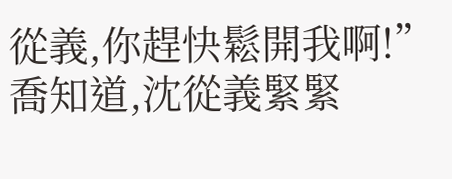從義,你趕快鬆開我啊!”喬知道,沈從義緊緊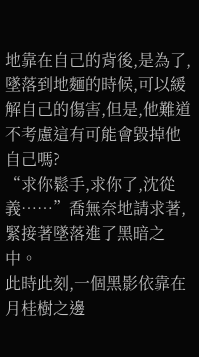地靠在自己的背後,是為了,墜落到地麵的時候,可以緩解自己的傷害,但是,他難道不考慮這有可能會毀掉他自己嗎?
“求你鬆手,求你了,沈從義……”喬無奈地請求著,緊接著墜落進了黑暗之中。
此時此刻,一個黑影依靠在月桂樹之邊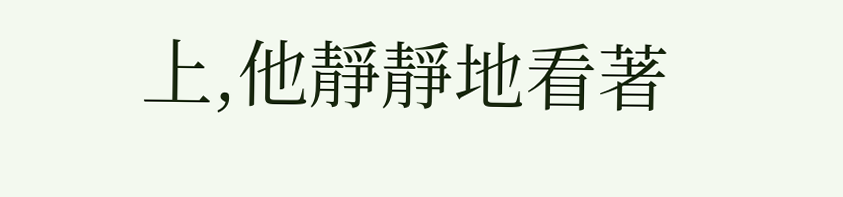上,他靜靜地看著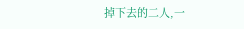掉下去的二人,一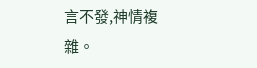言不發,神情複雜。